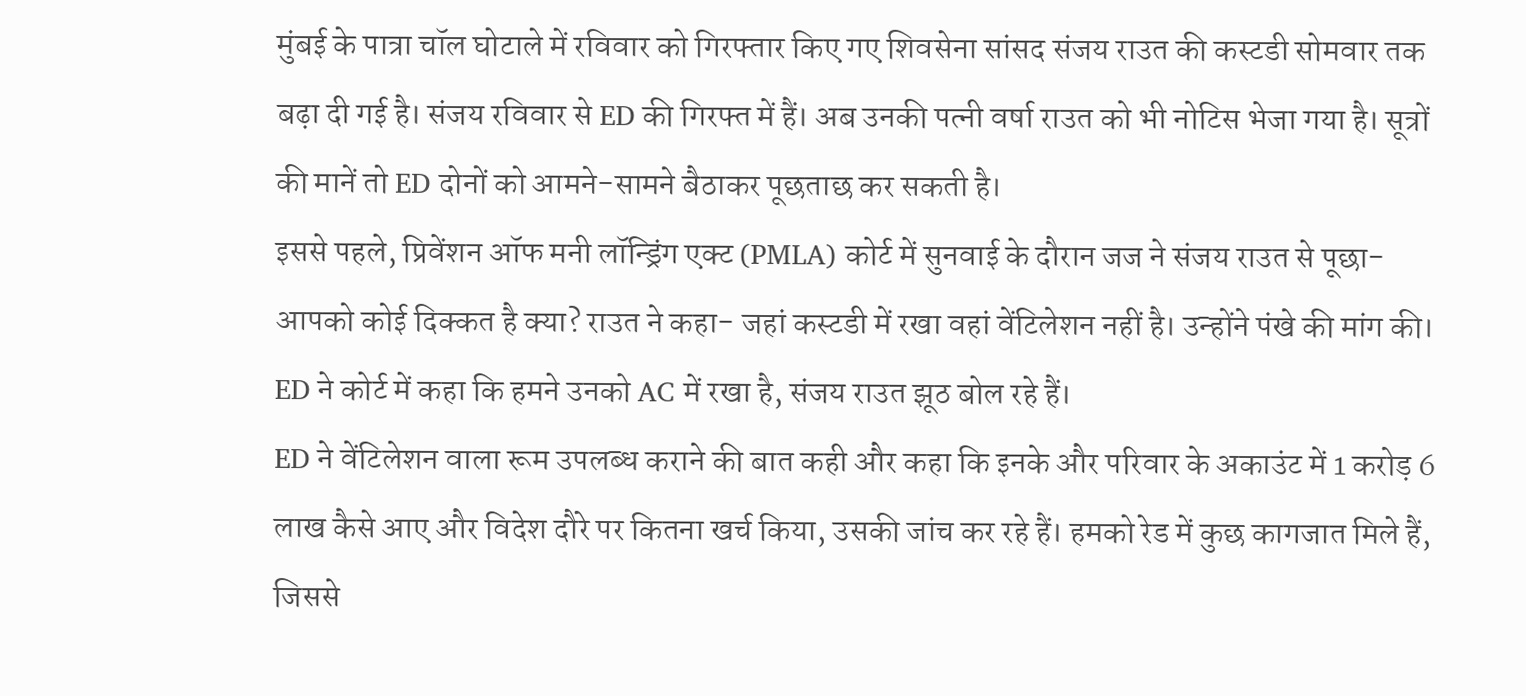मुंबई के पात्रा चॉल घोटाले में रविवार को गिरफ्तार किए गए शिवसेना सांसद संजय राउत की कस्टडी सोमवार तक बढ़ा दी गई है। संजय रविवार से ED की गिरफ्त में हैं। अब उनकी पत्नी वर्षा राउत को भी नोटिस भेजा गया है। सूत्रों की मानें तो ED दोनों को आमने-सामने बैठाकर पूछताछ कर सकती है।
इससे पहले, प्रिवेंशन ऑफ मनी लॉन्ड्रिंग एक्ट (PMLA) कोर्ट में सुनवाई के दौरान जज ने संजय राउत से पूछा- आपको कोई दिक्कत है क्या? राउत ने कहा- जहां कस्टडी में रखा वहां वेंटिलेशन नहीं है। उन्होंने पंखे की मांग की। ED ने कोर्ट में कहा कि हमने उनको AC में रखा है, संजय राउत झूठ बोल रहे हैं।
ED ने वेंटिलेशन वाला रूम उपलब्ध कराने की बात कही और कहा कि इनके और परिवार के अकाउंट में 1 करोड़ 6 लाख कैसे आए और विदेश दौरे पर कितना खर्च किया, उसकी जांच कर रहे हैं। हमको रेड में कुछ कागजात मिले हैं, जिससे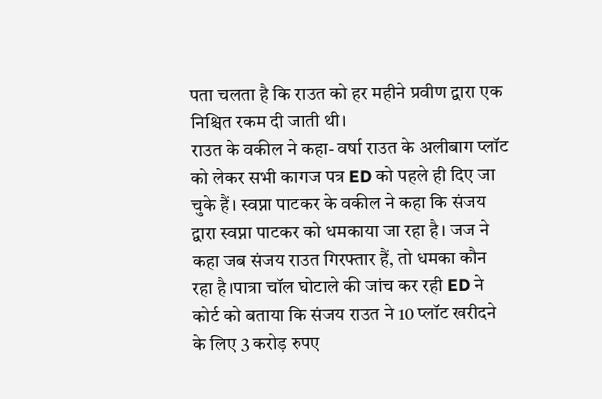पता चलता है कि राउत को हर महीने प्रवीण द्वारा एक निश्चित रकम दी जाती थी।
राउत के वकील ने कहा- वर्षा राउत के अलीबाग प्लॉट को लेकर सभी कागज पत्र ED को पहले ही दिए जा चुके हैं। स्वप्ना पाटकर के वकील ने कहा कि संजय द्वारा स्वप्ना पाटकर को धमकाया जा रहा है। जज ने कहा जब संजय राउत गिरफ्तार हैं, तो धमका कौन रहा है।पात्रा चॉल घोटाले की जांच कर रही ED ने कोर्ट को बताया कि संजय राउत ने 10 प्लॉट खरीदने के लिए 3 करोड़ रुपए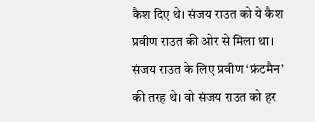कैश दिए थे। संजय राउत को ये कैश प्रवीण राउत की ओर से मिला था। संजय राउत के लिए प्रवीण ‘फ्रंटमैन’ की तरह थे। वो संजय राउत को हर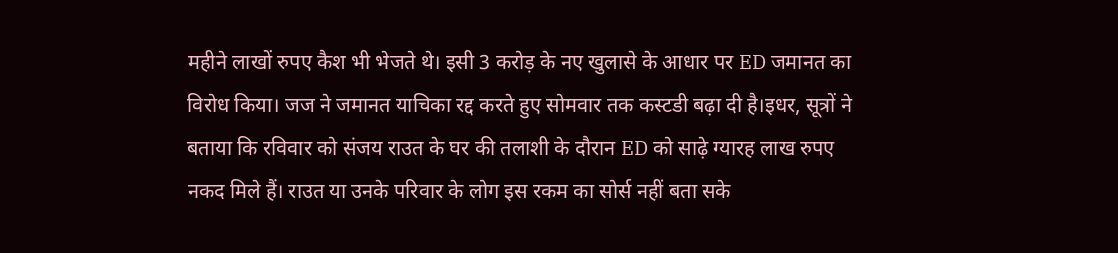महीने लाखों रुपए कैश भी भेजते थे। इसी 3 करोड़ के नए खुलासे के आधार पर ED जमानत का विरोध किया। जज ने जमानत याचिका रद्द करते हुए सोमवार तक कस्टडी बढ़ा दी है।इधर, सूत्रों ने बताया कि रविवार को संजय राउत के घर की तलाशी के दौरान ED को साढ़े ग्यारह लाख रुपए नकद मिले हैं। राउत या उनके परिवार के लोग इस रकम का सोर्स नहीं बता सके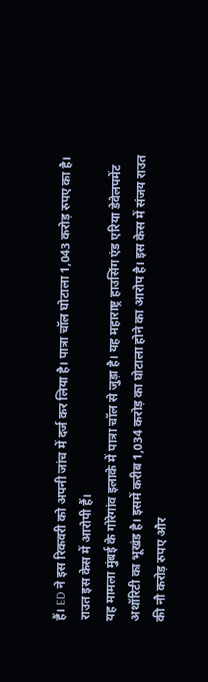हैं। ED ने इस रिकवरी को अपनी जांच में दर्ज कर लिया है। पात्रा चॉल घोटाला 1,043 करोड़ रुपए का है। राउत इस केस में आरोपी हैं।
यह मामला मुंबई के गोरेगांव इलाके में पात्रा चॉल से जुड़ा है। यह महाराष्ट्र हाउसिंग एंड एरिया डेवेलपमेंट अथॉरिटी का भूखंड है। इसमें करीब 1,034 करोड़ का घोटाला होने का आरोप है। इस केस में संजय राउत की नौ करोड़ रुपए और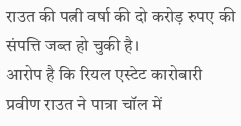राउत की पत्नी वर्षा की दो करोड़ रुपए की संपत्ति जब्त हो चुकी है।
आरोप है कि रियल एस्टेट कारोबारी प्रवीण राउत ने पात्रा चॉल में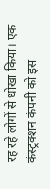रह रहे लोगों से धोखा किया। एक कंस्ट्रक्शन कंपनी को इस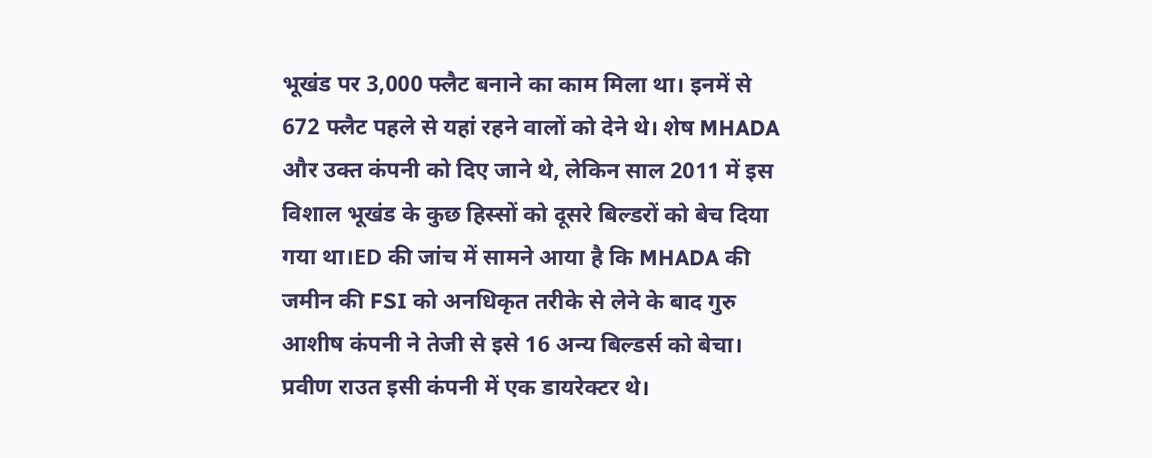भूखंड पर 3,000 फ्लैट बनाने का काम मिला था। इनमें से 672 फ्लैट पहले से यहां रहने वालों को देने थे। शेष MHADA और उक्त कंपनी को दिए जाने थे, लेकिन साल 2011 में इस विशाल भूखंड के कुछ हिस्सों को दूसरे बिल्डरों को बेच दिया गया था।ED की जांच में सामने आया है कि MHADA की जमीन की FSI को अनधिकृत तरीके से लेने के बाद गुरु आशीष कंपनी ने तेजी से इसे 16 अन्य बिल्डर्स को बेचा। प्रवीण राउत इसी कंपनी में एक डायरेक्टर थे।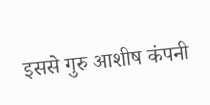इससे गुरु आशीष कंपनी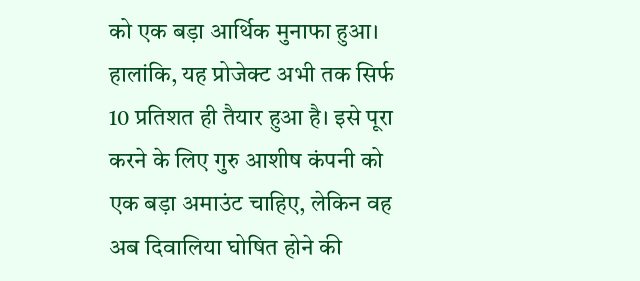को एक बड़ा आर्थिक मुनाफा हुआ। हालांकि, यह प्रोजेक्ट अभी तक सिर्फ 10 प्रतिशत ही तैयार हुआ है। इसे पूरा करने के लिए गुरु आशीष कंपनी को एक बड़ा अमाउंट चाहिए, लेकिन वह अब दिवालिया घोषित होने की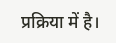प्रक्रिया में है।